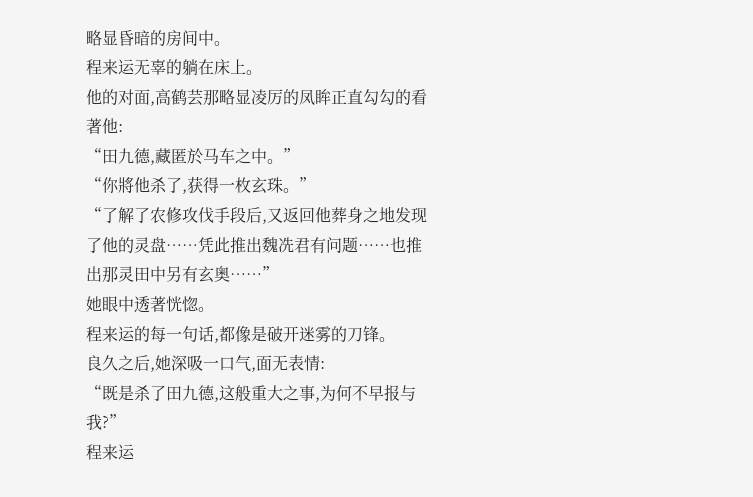略显昏暗的房间中。
程来运无辜的躺在床上。
他的对面,高鹤芸那略显凌厉的凤眸正直勾勾的看著他:
“田九德,藏匿於马车之中。”
“你將他杀了,获得一枚玄珠。”
“了解了农修攻伐手段后,又返回他葬身之地发现了他的灵盘……凭此推出魏冼君有问题……也推出那灵田中另有玄奥……”
她眼中透著恍惚。
程来运的每一句话,都像是破开迷雾的刀锋。
良久之后,她深吸一口气,面无表情:
“既是杀了田九德,这般重大之事,为何不早报与我?”
程来运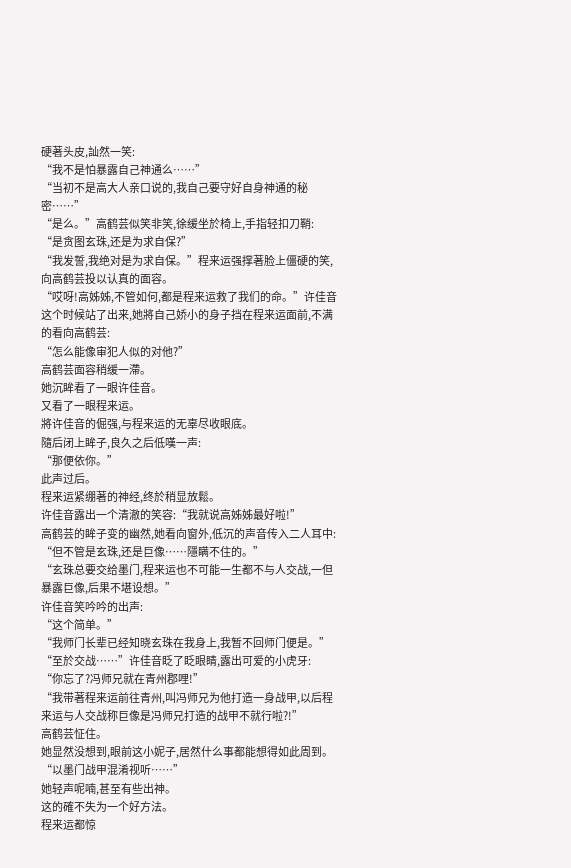硬著头皮,訕然一笑:
“我不是怕暴露自己神通么……”
“当初不是高大人亲口说的,我自己要守好自身神通的秘密……”
“是么。”高鹤芸似笑非笑,徐缓坐於椅上,手指轻扣刀鞘:
“是贪图玄珠,还是为求自保?”
“我发誓,我绝对是为求自保。”程来运强撑著脸上僵硬的笑,向高鹤芸投以认真的面容。
“哎呀!高姊姊,不管如何,都是程来运救了我们的命。”许佳音这个时候站了出来,她將自己娇小的身子挡在程来运面前,不满的看向高鹤芸:
“怎么能像审犯人似的对他?”
高鹤芸面容稍缓一滯。
她沉眸看了一眼许佳音。
又看了一眼程来运。
將许佳音的倔强,与程来运的无辜尽收眼底。
隨后闭上眸子,良久之后低嘆一声:
“那便依你。”
此声过后。
程来运紧绷著的神经,终於稍显放鬆。
许佳音露出一个清澈的笑容:“我就说高姊姊最好啦!”
高鹤芸的眸子变的幽然,她看向窗外,低沉的声音传入二人耳中:
“但不管是玄珠,还是巨像……隱瞒不住的。”
“玄珠总要交给墨门,程来运也不可能一生都不与人交战,一但暴露巨像,后果不堪设想。”
许佳音笑吟吟的出声:
“这个简单。”
“我师门长辈已经知晓玄珠在我身上,我暂不回师门便是。”
“至於交战……”许佳音眨了眨眼睛,露出可爱的小虎牙:
“你忘了?冯师兄就在青州郡哩!”
“我带著程来运前往青州,叫冯师兄为他打造一身战甲,以后程来运与人交战称巨像是冯师兄打造的战甲不就行啦?!”
高鹤芸怔住。
她显然没想到,眼前这小妮子,居然什么事都能想得如此周到。
“以墨门战甲混淆视听……”
她轻声呢喃,甚至有些出神。
这的確不失为一个好方法。
程来运都惊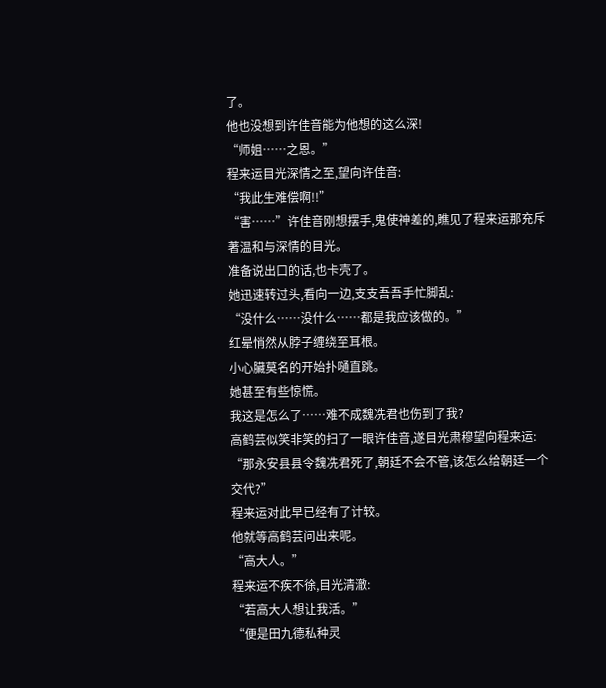了。
他也没想到许佳音能为他想的这么深!
“师姐……之恩。”
程来运目光深情之至,望向许佳音:
“我此生难偿啊!!”
“害……”许佳音刚想摆手,鬼使神差的,瞧见了程来运那充斥著温和与深情的目光。
准备说出口的话,也卡壳了。
她迅速转过头,看向一边,支支吾吾手忙脚乱:
“没什么……没什么……都是我应该做的。”
红晕悄然从脖子缠绕至耳根。
小心臟莫名的开始扑嗵直跳。
她甚至有些惊慌。
我这是怎么了……难不成魏冼君也伤到了我?
高鹤芸似笑非笑的扫了一眼许佳音,遂目光肃穆望向程来运:
“那永安县县令魏冼君死了,朝廷不会不管,该怎么给朝廷一个交代?”
程来运对此早已经有了计较。
他就等高鹤芸问出来呢。
“高大人。”
程来运不疾不徐,目光清澈:
“若高大人想让我活。”
“便是田九德私种灵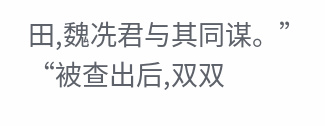田,魏冼君与其同谋。”
“被查出后,双双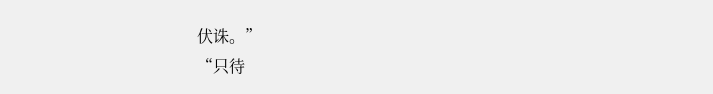伏诛。”
“只待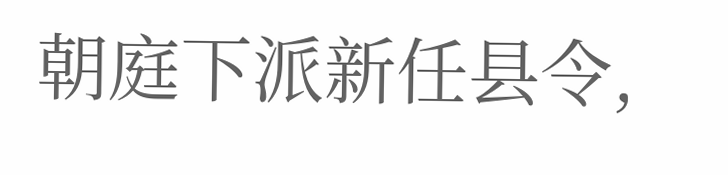朝庭下派新任县令,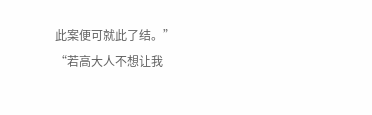此案便可就此了结。”
“若高大人不想让我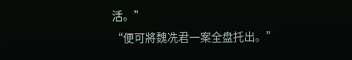活。”
“便可將魏冼君一案全盘托出。”